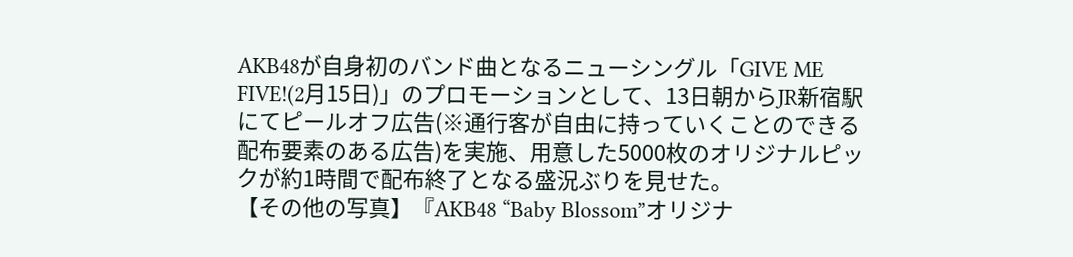AKB48が自身初のバンド曲となるニューシングル「GIVE ME FIVE!(2月15日)」のプロモーションとして、13日朝からJR新宿駅にてピールオフ広告(※通行客が自由に持っていくことのできる配布要素のある広告)を実施、用意した5000枚のオリジナルピックが約1時間で配布終了となる盛況ぶりを見せた。
【その他の写真】『AKB48 “Baby Blossom”オリジナ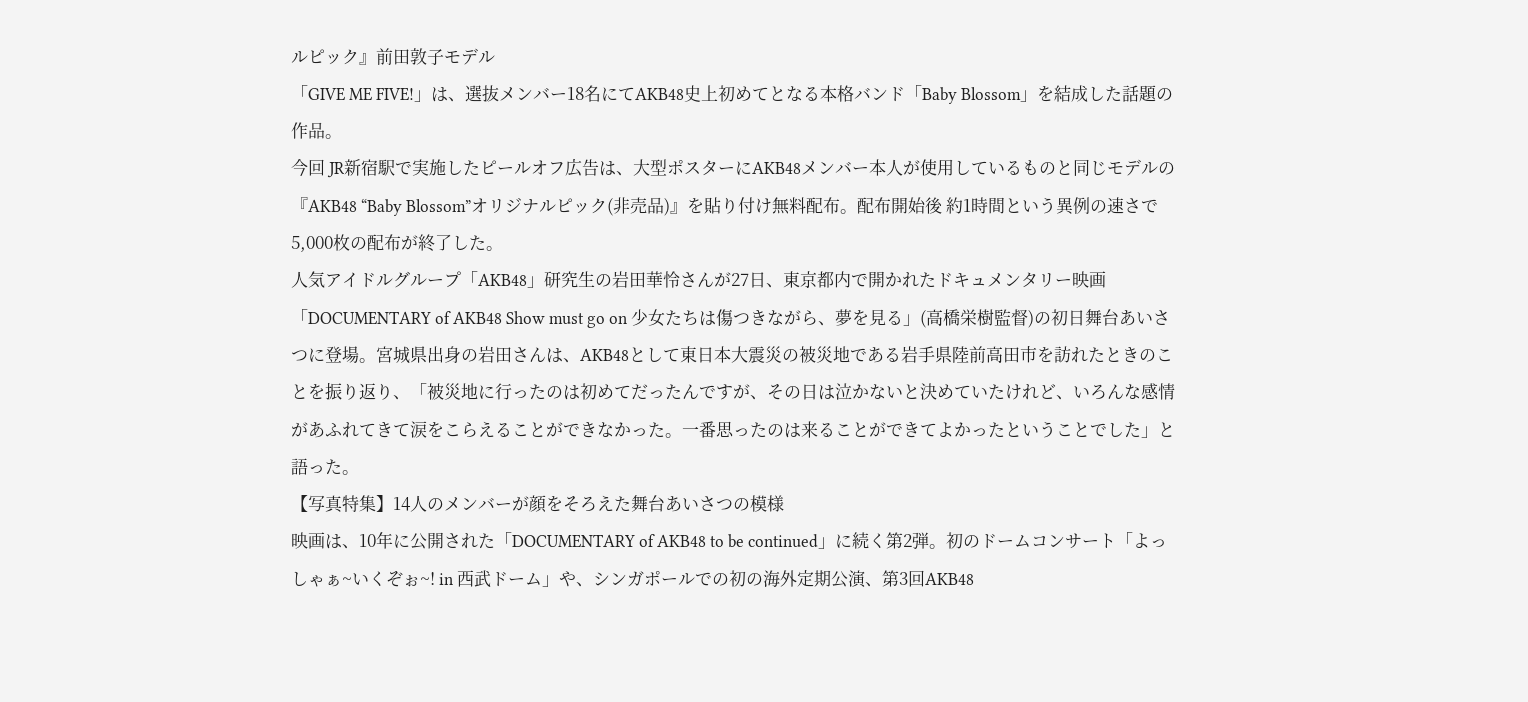ルピック』前田敦子モデル
「GIVE ME FIVE!」は、選抜メンバー18名にてAKB48史上初めてとなる本格バンド「Baby Blossom」を結成した話題の作品。
今回 JR新宿駅で実施したピールオフ広告は、大型ポスターにAKB48メンバー本人が使用しているものと同じモデルの『AKB48 “Baby Blossom”オリジナルピック(非売品)』を貼り付け無料配布。配布開始後 約1時間という異例の速さで5,000枚の配布が終了した。
人気アイドルグループ「AKB48」研究生の岩田華怜さんが27日、東京都内で開かれたドキュメンタリー映画「DOCUMENTARY of AKB48 Show must go on 少女たちは傷つきながら、夢を見る」(高橋栄樹監督)の初日舞台あいさつに登場。宮城県出身の岩田さんは、AKB48として東日本大震災の被災地である岩手県陸前高田市を訪れたときのことを振り返り、「被災地に行ったのは初めてだったんですが、その日は泣かないと決めていたけれど、いろんな感情があふれてきて涙をこらえることができなかった。一番思ったのは来ることができてよかったということでした」と語った。
【写真特集】14人のメンバーが顔をそろえた舞台あいさつの模様
映画は、10年に公開された「DOCUMENTARY of AKB48 to be continued」に続く第2弾。初のドームコンサート「よっしゃぁ~いくぞぉ~! in 西武ドーム」や、シンガポールでの初の海外定期公演、第3回AKB48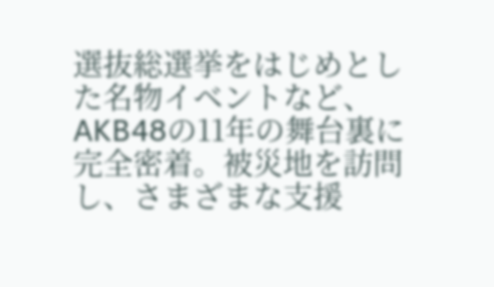選抜総選挙をはじめとした名物イベントなど、AKB48の11年の舞台裏に完全密着。被災地を訪問し、さまざまな支援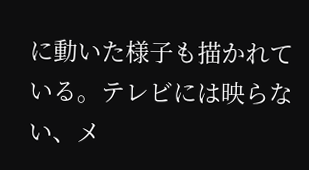に動いた様子も描かれている。テレビには映らない、メ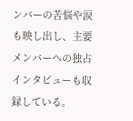ンバーの苦悩や涙も映し出し、主要メンバーへの独占インタビューも収録している。